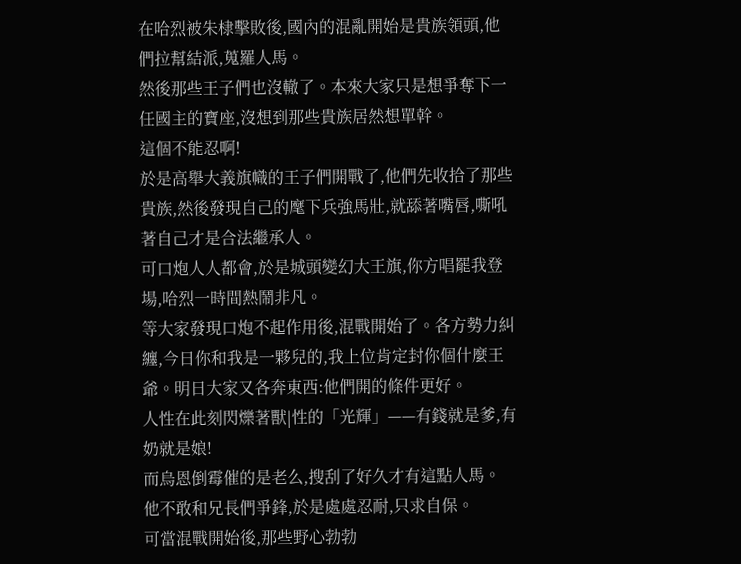在哈烈被朱棣擊敗後,國內的混亂開始是貴族領頭,他們拉幫結派,蒐羅人馬。
然後那些王子們也沒轍了。本來大家只是想爭奪下一任國主的寶座,沒想到那些貴族居然想單幹。
這個不能忍啊!
於是高舉大義旗幟的王子們開戰了,他們先收拾了那些貴族,然後發現自己的麾下兵強馬壯,就舔著嘴唇,嘶吼著自己才是合法繼承人。
可口炮人人都會,於是城頭變幻大王旗,你方唱罷我登場,哈烈一時間熱鬧非凡。
等大家發現口炮不起作用後,混戰開始了。各方勢力糾纏,今日你和我是一夥兒的,我上位肯定封你個什麼王爺。明日大家又各奔東西:他們開的條件更好。
人性在此刻閃爍著獸|性的「光輝」——有錢就是爹,有奶就是娘!
而烏恩倒霉催的是老么,搜刮了好久才有這點人馬。
他不敢和兄長們爭鋒,於是處處忍耐,只求自保。
可當混戰開始後,那些野心勃勃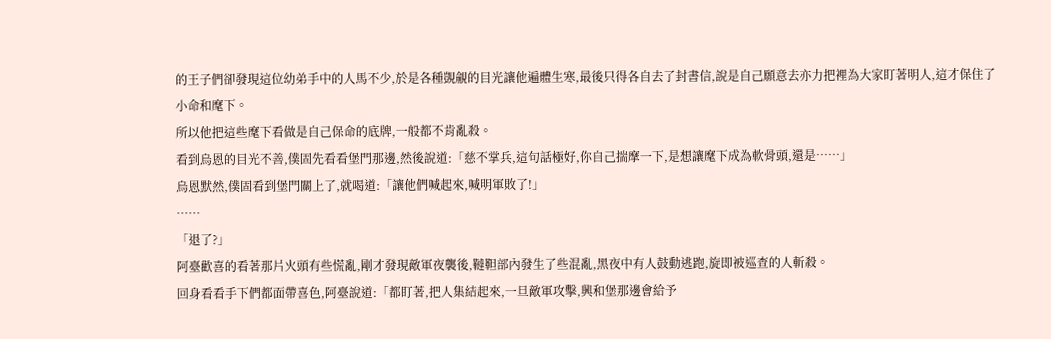的王子們卻發現這位幼弟手中的人馬不少,於是各種覬覦的目光讓他遍體生寒,最後只得各自去了封書信,說是自己願意去亦力把裡為大家盯著明人,這才保住了小命和麾下。
所以他把這些麾下看做是自己保命的底牌,一般都不肯亂殺。
看到烏恩的目光不善,僕固先看看堡門那邊,然後說道:「慈不掌兵,這句話極好,你自己揣摩一下,是想讓麾下成為軟骨頭,還是……」
烏恩默然,僕固看到堡門關上了,就喝道:「讓他們喊起來,喊明軍敗了!」
……
「退了?」
阿臺歡喜的看著那片火頭有些慌亂,剛才發現敵軍夜襲後,韃靼部內發生了些混亂,黑夜中有人鼓動逃跑,旋即被巡查的人斬殺。
回身看看手下們都面帶喜色,阿臺說道:「都盯著,把人集結起來,一旦敵軍攻擊,興和堡那邊會給予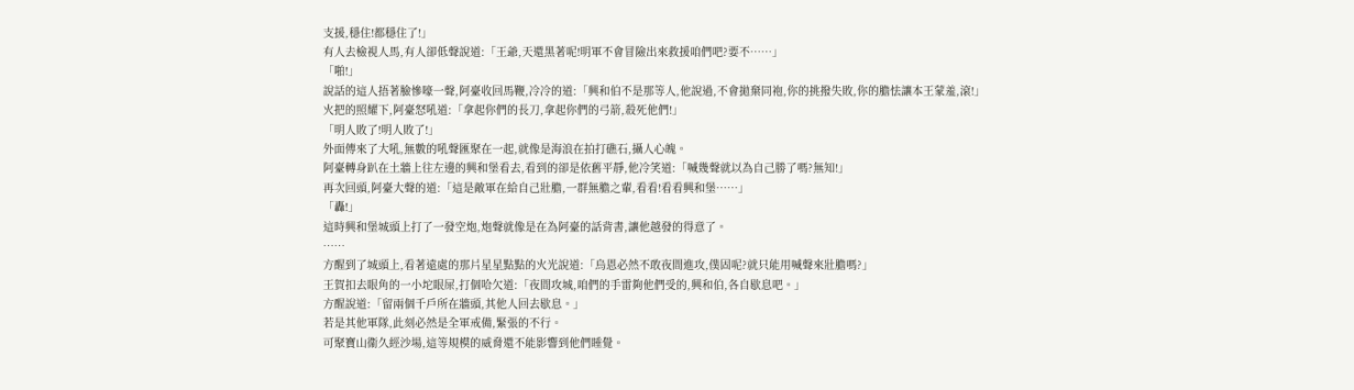支援,穩住!都穩住了!」
有人去檢視人馬,有人卻低聲說道:「王爺,天還黑著呢!明軍不會冒險出來救援咱們吧?要不……」
「啪!」
說話的這人捂著臉慘嚎一聲,阿臺收回馬鞭,冷冷的道:「興和伯不是那等人,他說過,不會拋棄同袍,你的挑撥失敗,你的膽怯讓本王蒙羞,滾!」
火把的照耀下,阿臺怒吼道:「拿起你們的長刀,拿起你們的弓箭,殺死他們!」
「明人敗了!明人敗了!」
外面傳來了大吼,無數的吼聲匯聚在一起,就像是海浪在拍打礁石,攝人心魄。
阿臺轉身趴在土牆上往左邊的興和堡看去,看到的卻是依舊平靜,他冷笑道:「喊幾聲就以為自己勝了嗎?無知!」
再次回頭,阿臺大聲的道:「這是敵軍在給自己壯膽,一群無膽之輩,看看!看看興和堡……」
「轟!」
這時興和堡城頭上打了一發空炮,炮聲就像是在為阿臺的話背書,讓他越發的得意了。
……
方醒到了城頭上,看著遠處的那片星星點點的火光說道:「烏恩必然不敢夜間進攻,僕固呢?就只能用喊聲來壯膽嗎?」
王賀扣去眼角的一小坨眼屎,打個哈欠道:「夜間攻城,咱們的手雷夠他們受的,興和伯,各自歇息吧。」
方醒說道:「留兩個千戶所在牆頭,其他人回去歇息。」
若是其他軍隊,此刻必然是全軍戒備,緊張的不行。
可聚寶山衞久經沙場,這等規模的威脅還不能影響到他們睡覺。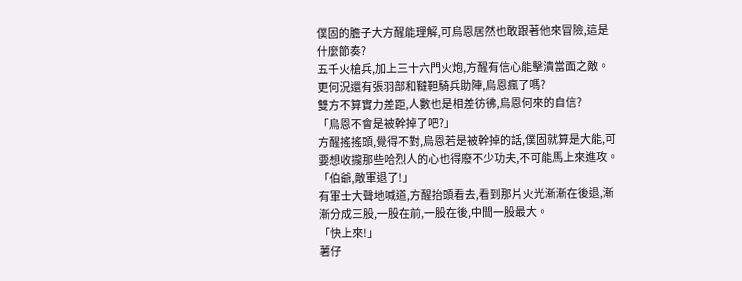僕固的膽子大方醒能理解,可烏恩居然也敢跟著他來冒險,這是什麼節奏?
五千火槍兵,加上三十六門火炮,方醒有信心能擊潰當面之敵。
更何況還有張羽部和韃靼騎兵助陣,烏恩瘋了嗎?
雙方不算實力差距,人數也是相差彷彿,烏恩何來的自信?
「烏恩不會是被幹掉了吧?」
方醒搖搖頭,覺得不對,烏恩若是被幹掉的話,僕固就算是大能,可要想收攏那些哈烈人的心也得廢不少功夫,不可能馬上來進攻。
「伯爺,敵軍退了!」
有軍士大聲地喊道,方醒抬頭看去,看到那片火光漸漸在後退,漸漸分成三股,一股在前,一股在後,中間一股最大。
「快上來!」
薯仔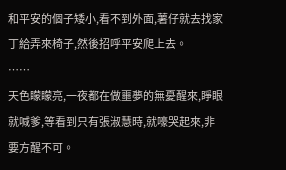和平安的個子矮小,看不到外面,薯仔就去找家丁給弄來椅子,然後招呼平安爬上去。
……
天色矇矇亮,一夜都在做噩夢的無憂醒來,睜眼就喊爹,等看到只有張淑慧時,就嚎哭起來,非要方醒不可。